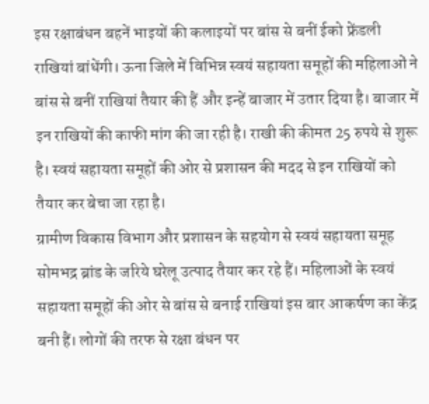इस रक्षाबंधन बहनें भाइयों की कलाइयों पर बांस से बनीं ईको फ्रेंडली राखियां बांधेंगी। ऊना जिले में विभिन्न स्वयं सहायता समूहों की महिलाओं ने बांस से बनीं राखियां तैयार की हैं और इन्हें बाजार में उतार दिया है। बाजार में इन राखियों की काफी मांग की जा रही है। राखी की कीमत 25 रुपये से शुरू है। स्वयं सहायता समूहों की ओर से प्रशासन की मदद से इन राखियों को तैयार कर बेचा जा रहा है।
ग्रामीण विकास विभाग और प्रशासन के सहयोग से स्वयं सहायता समूह सोमभद्र ब्रांड के जरिये घरेलू उत्पाद तैयार कर रहे हैं। महिलाओं के स्वयं सहायता समूहों की ओर से बांस से बनाई राखियां इस बार आकर्षण का केंद्र बनी हैं। लोगों की तरफ से रक्षा बंधन पर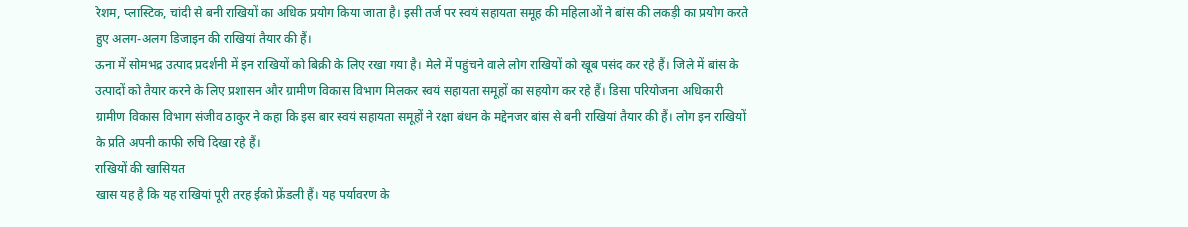रेशम, प्लास्टिक, चांदी से बनी राखियों का अधिक प्रयोग किया जाता है। इसी तर्ज पर स्वयं सहायता समूह की महिलाओं ने बांस की लकड़ी का प्रयोग करते हुए अलग-अलग डिजाइन की राखियां तैयार की हैं।
ऊना में सोमभद्र उत्पाद प्रदर्शनी में इन राखियों को बिक्री के लिए रखा गया है। मेले में पहुंचने वाले लोग राखियों को खूब पसंद कर रहे हैं। जिले में बांस के उत्पादों को तैयार करने के लिए प्रशासन और ग्रामीण विकास विभाग मिलकर स्वयं सहायता समूहों का सहयोग कर रहे हैं। डिसा परियोजना अधिकारी ग्रामीण विकास विभाग संजीव ठाकुर ने कहा कि इस बार स्वयं सहायता समूहों ने रक्षा बंधन के मद्देनजर बांस से बनी राखियां तैयार की हैं। लोग इन राखियों के प्रति अपनी काफी रुचि दिखा रहे हैं।
राखियों की खासियत
खास यह है कि यह राखियां पूरी तरह ईको फ्रेंडली हैं। यह पर्यावरण के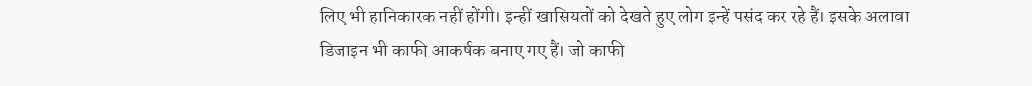लिए भी हानिकारक नहीं होंगी। इन्हीं खासियतों को देखते हुए लोग इन्हें पसंद कर रहे हैं। इसके अलावा डिजाइन भी काफी आकर्षक बनाए गए हैं। जो काफी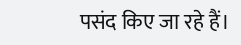पसंद किए जा रहे हैं।